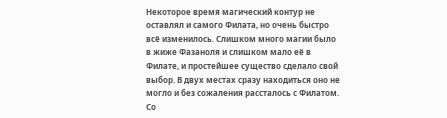Некоторое время магический контур не оставлял и самого Филата, но очень быстро всё изменилось. Слишком много магии было в жиже Фазаноля и слишком мало её в Филате, и простейшее существо сделало свой выбор. В двух местах сразу находиться оно не могло и без сожаления рассталось с Филатом. Со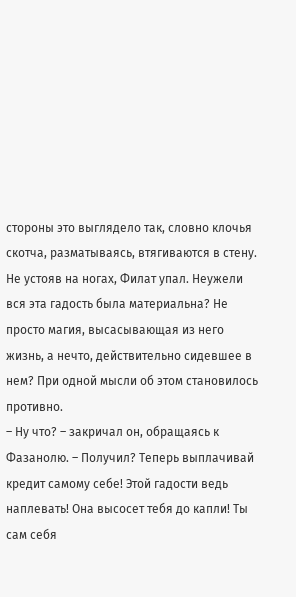стороны это выглядело так, словно клочья скотча, разматываясь, втягиваются в стену.
Не устояв на ногах, Филат упал. Неужели вся эта гадость была материальна? Не просто магия, высасывающая из него жизнь, а нечто, действительно сидевшее в нем? При одной мысли об этом становилось противно.
– Ну что? – закричал он, обращаясь к Фазанолю. – Получил? Теперь выплачивай кредит самому себе! Этой гадости ведь наплевать! Она высосет тебя до капли! Ты сам себя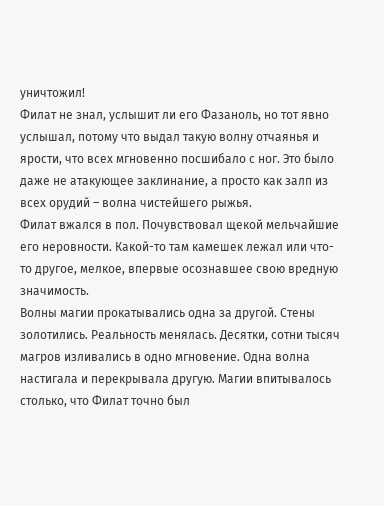уничтожил!
Филат не знал, услышит ли его Фазаноль, но тот явно услышал, потому что выдал такую волну отчаянья и ярости, что всех мгновенно посшибало с ног. Это было даже не атакующее заклинание, а просто как залп из всех орудий – волна чистейшего рыжья.
Филат вжался в пол. Почувствовал щекой мельчайшие его неровности. Какой-то там камешек лежал или что-то другое, мелкое, впервые осознавшее свою вредную значимость.
Волны магии прокатывались одна за другой. Стены золотились. Реальность менялась. Десятки, сотни тысяч магров изливались в одно мгновение. Одна волна настигала и перекрывала другую. Магии впитывалось столько, что Филат точно был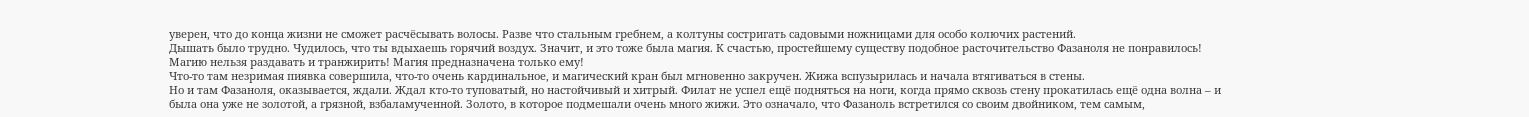уверен, что до конца жизни не сможет расчёсывать волосы. Разве что стальным гребнем, а колтуны состригать садовыми ножницами для особо колючих растений.
Дышать было трудно. Чудилось, что ты вдыхаешь горячий воздух. Значит, и это тоже была магия. К счастью, простейшему существу подобное расточительство Фазаноля не понравилось! Магию нельзя раздавать и транжирить! Магия предназначена только ему!
Что-то там незримая пиявка совершила, что-то очень кардинальное, и магический кран был мгновенно закручен. Жижа вспузырилась и начала втягиваться в стены.
Но и там Фазаноля, оказывается, ждали. Ждал кто-то туповатый, но настойчивый и хитрый. Филат не успел ещё подняться на ноги, когда прямо сквозь стену прокатилась ещё одна волна – и была она уже не золотой, а грязной, взбаламученной. Золото, в которое подмешали очень много жижи. Это означало, что Фазаноль встретился со своим двойником, тем самым,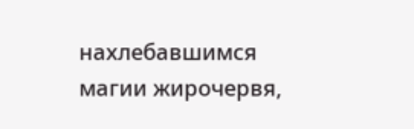нахлебавшимся магии жирочервя,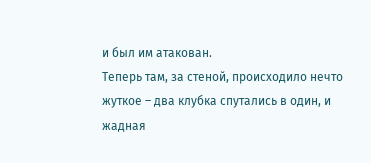и был им атакован.
Теперь там, за стеной, происходило нечто жуткое – два клубка спутались в один, и жадная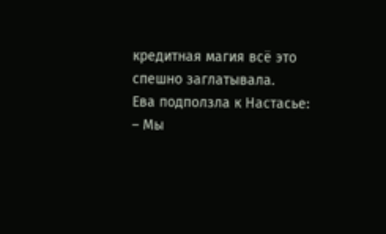кредитная магия всё это спешно заглатывала.
Ева подползла к Настасье:
– Мы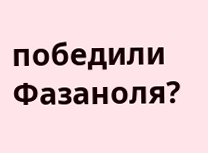победили Фазаноля?